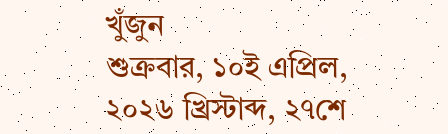খুঁজুন
শুক্রবার, ১০ই এপ্রিল, ২০২৬ খ্রিস্টাব্দ, ২৭শে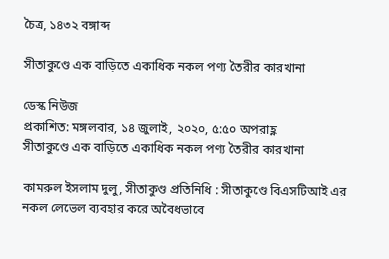চৈত্র, ১৪৩২ বঙ্গাব্দ

সীতাকুণ্ডে এক বাড়িতে একাধিক নকল পণ্য তৈরীর কারখানা

ডেস্ক নিউজ
প্রকাশিত: মঙ্গলবার, ১৪ জুলাই, ২০২০, ৫:৫০ অপরাহ্ণ
সীতাকুণ্ডে এক বাড়িতে একাধিক নকল পণ্য তৈরীর কারখানা

কামরুল ইসলাম দুলু, সীতাকুণ্ড প্রতিনিধি : সীতাকুণ্ডে বিএসটিআই এর নকল লেভেল ব্যবহার করে অবৈধভাবে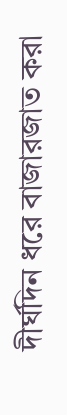দীর্ঘদিন ধরে বাজারজাত করা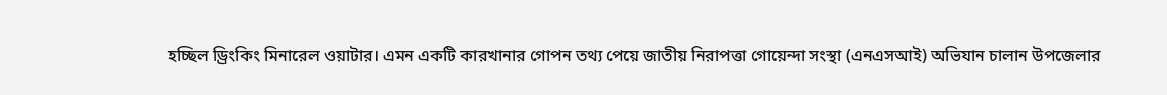হচ্ছিল ড্রিংকিং মিনারেল ওয়াটার। এমন একটি কারখানার গোপন তথ্য পেয়ে জাতীয় নিরাপত্তা গোয়েন্দা সংস্থা (এনএসআই) অভিযান চালান উপজেলার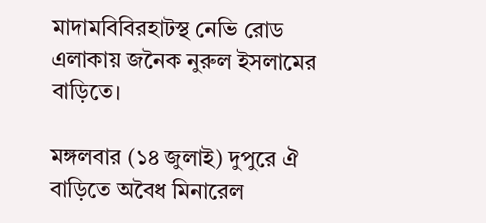মাদামবিবিরহাটস্থ নেভি রোড এলাকায় জনৈক নুরুল ইসলামের বাড়িতে।

মঙ্গলবার (১৪ জুলাই) দুপুরে ঐ বাড়িতে অবৈধ মিনারেল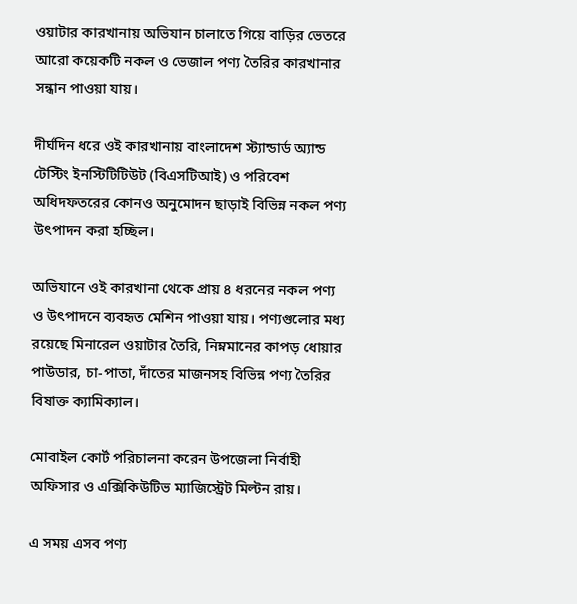ওয়াটার কারখানায় অভিযান চালাতে গিয়ে বাড়ির ভেতরে আরো কয়েকটি নকল ও ভেজাল পণ্য তৈরির কারখানার সন্ধান পাওয়া যায়।

দীর্ঘদিন ধরে ওই কারখানায় বাংলাদেশ স্ট্যান্ডার্ড অ্যান্ড টেস্টিং ইনস্টিটিটিউট (বিএসটিআই) ও পরিবেশ অধিদফতরের কোনও অনুমোদন ছাড়াই বিভিন্ন নকল পণ্য উৎপাদন করা হচ্ছিল।

অভিযানে ওই কারখানা থেকে প্রায় ৪ ধরনের নকল পণ্য ও উৎপাদনে ব্যবহৃত মেশিন পাওয়া যায়। পণ্যগুলোর মধ্য রয়েছে মিনারেল ওয়াটার তৈরি, নিম্নমানের কাপড় ধোয়ার পাউডার, চা-পাতা, দাঁতের মাজনসহ বিভিন্ন পণ্য তৈরির বিষাক্ত ক্যামিক্যাল।

মোবাইল কোর্ট পরিচালনা করেন উপজেলা নির্বাহী অফিসার ও এক্সিকিউটিভ ম্যাজিস্ট্রেট মিল্টন রায়।

এ সময় এসব পণ্য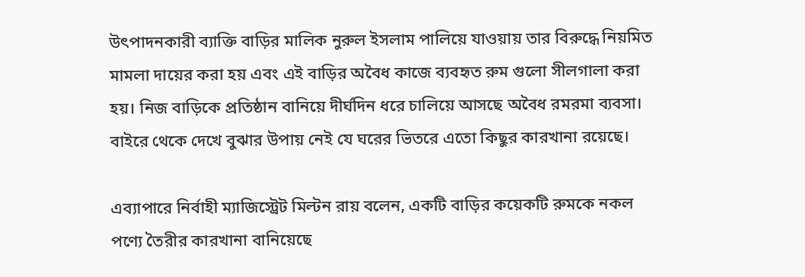উৎপাদনকারী ব্যাক্তি বাড়ির মালিক নুরুল ইসলাম পালিয়ে যাওয়ায় তার বিরুদ্ধে নিয়মিত মামলা দায়ের করা হয় এবং এই বাড়ির অবৈধ কাজে ব্যবহৃত রুম গুলো সীলগালা করা হয়। নিজ বাড়িকে প্রতিষ্ঠান বানিয়ে দীর্ঘদিন ধরে চালিয়ে আসছে অবৈধ রমরমা ব্যবসা। বাইরে থেকে দেখে বুঝার উপায় নেই যে ঘরের ভিতরে এতো কিছুর কারখানা রয়েছে।

এব্যাপারে নির্বাহী ম্যাজিস্ট্রেট মিল্টন রায় বলেন, একটি বাড়ির কয়েকটি রুমকে নকল পণ্যে তৈরীর কারখানা বানিয়েছে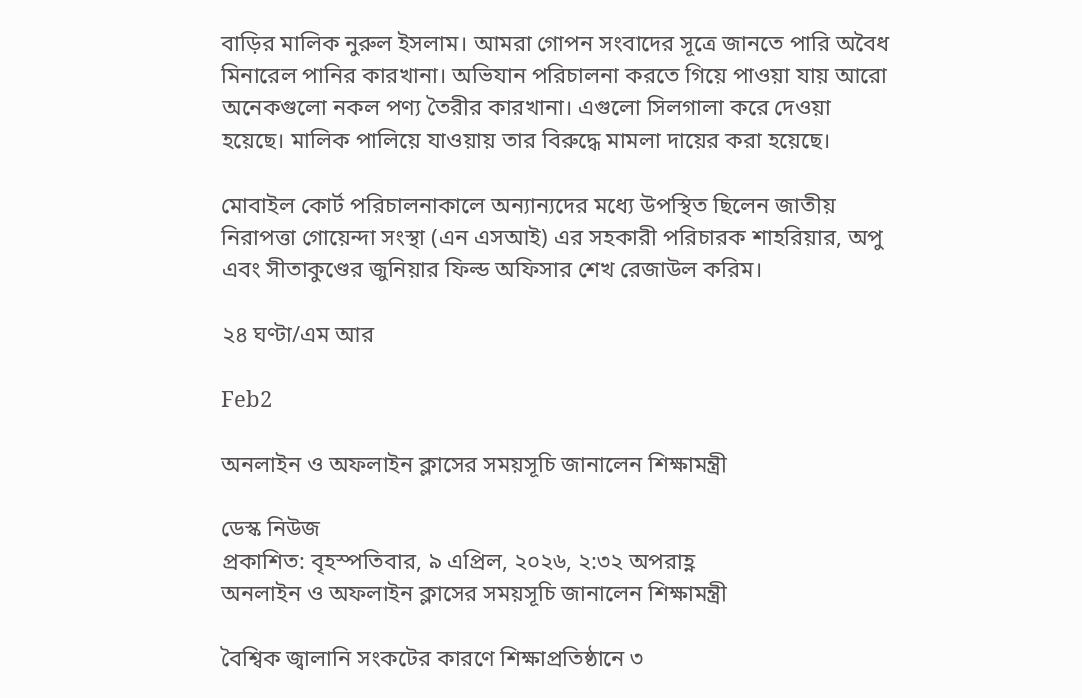বাড়ির মালিক নুরুল ইসলাম। আমরা গোপন সংবাদের সূত্রে জানতে পারি অবৈধ মিনারেল পানির কারখানা। অভিযান পরিচালনা করতে গিয়ে পাওয়া যায় আরো অনেকগুলো নকল পণ্য তৈরীর কারখানা। এগুলো সিলগালা করে দেওয়া হয়েছে। মালিক পালিয়ে যাওয়ায় তার বিরুদ্ধে মামলা দায়ের করা হয়েছে।

মোবাইল কোর্ট পরিচালনাকালে অন্যান্যদের মধ্যে উপস্থিত ছিলেন জাতীয় নিরাপত্তা গোয়েন্দা সংস্থা (এন এসআই) এর সহকারী পরিচারক শাহরিয়ার, অপু এবং সীতাকুণ্ডের জুনিয়ার ফিল্ড অফিসার শেখ রেজাউল করিম।

২৪ ঘণ্টা/এম আর

Feb2

অনলাইন ও অফলাইন ক্লাসের সময়সূচি জানালেন শিক্ষামন্ত্রী

ডেস্ক নিউজ
প্রকাশিত: বৃহস্পতিবার, ৯ এপ্রিল, ২০২৬, ২:৩২ অপরাহ্ণ
অনলাইন ও অফলাইন ক্লাসের সময়সূচি জানালেন শিক্ষামন্ত্রী

বৈশ্বিক জ্বালানি সংকটের কারণে শিক্ষাপ্রতিষ্ঠানে ৩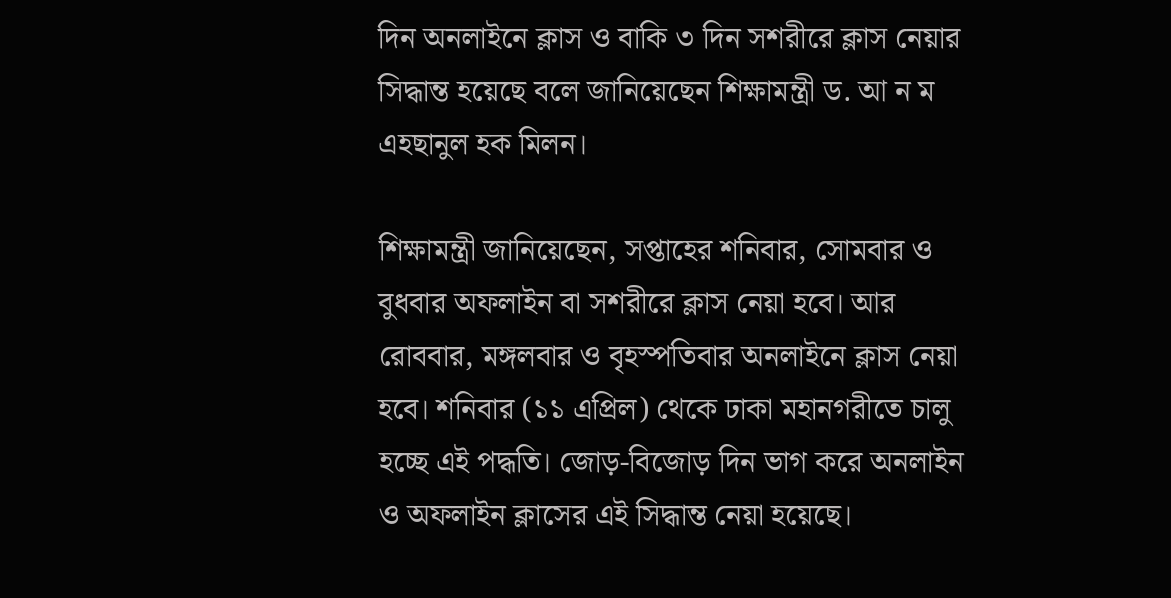দিন অনলাইনে ক্লাস ও বাকি ৩ দিন সশরীরে ক্লাস নেয়ার সিদ্ধান্ত হয়েছে বলে জানিয়েছেন শিক্ষামন্ত্রী ড. আ ন ম এহছানুল হক মিলন।

শিক্ষামন্ত্রী জানিয়েছেন, সপ্তাহের শনিবার, সোমবার ও বুধবার অফলাইন বা সশরীরে ক্লাস নেয়া হবে। আর রোববার, মঙ্গলবার ও বৃহস্পতিবার অনলাইনে ক্লাস নেয়া হবে। শনিবার (১১ এপ্রিল) থেকে ঢাকা মহানগরীতে চালু হচ্ছে এই পদ্ধতি। জোড়-বিজোড় দিন ভাগ করে অনলাইন ও অফলাইন ক্লাসের এই সিদ্ধান্ত নেয়া হয়েছে।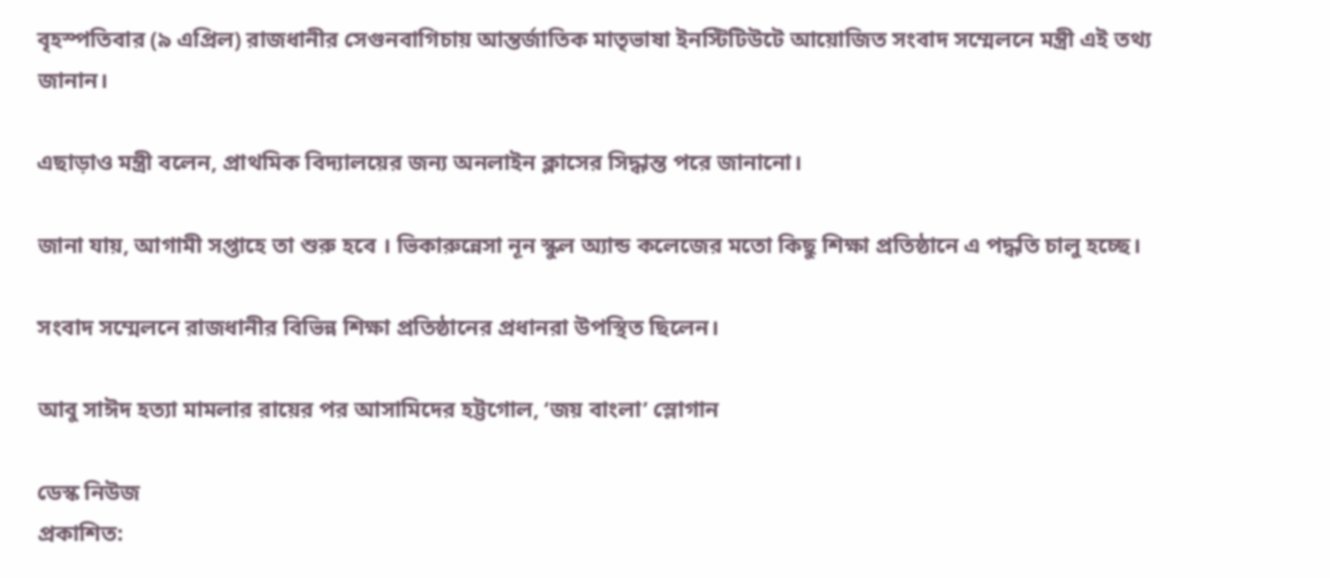বৃহস্পতিবার (৯ এপ্রিল) রাজধানীর সেগুনবাগিচায় আন্তর্জাতিক মাতৃভাষা ইনস্টিটিউটে আয়োজিত সংবাদ সম্মেলনে মন্ত্রী এই তথ্য জানান।

এছাড়াও মন্ত্রী বলেন, প্রাথমিক বিদ্যালয়ের জন্য অনলাইন ক্লাসের সিদ্ধান্ত পরে জানানো।

জানা যায়, আগামী সপ্তাহে তা শুরু হবে । ভিকারুন্নেসা নূন স্কুল অ্যান্ড কলেজের মতো কিছু শিক্ষা প্রতিষ্ঠানে এ পদ্ধতি চালু হচ্ছে।

সংবাদ সম্মেলনে রাজধানীর বিভিন্ন শিক্ষা প্রতিষ্ঠানের প্রধানরা উপস্থিত ছিলেন।

আবু সাঈদ হত্যা মামলার রায়ের পর আসামিদের হট্টগোল, ‘জয় বাংলা’ স্লোগান

ডেস্ক নিউজ
প্রকাশিত: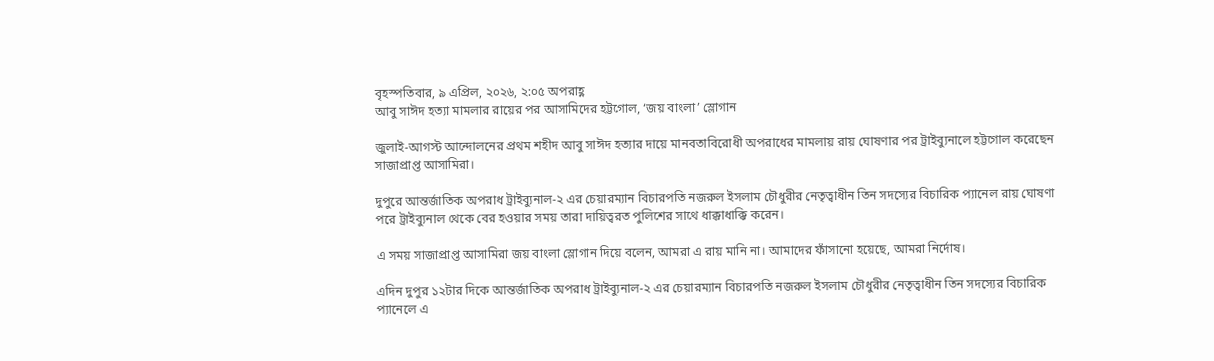বৃহস্পতিবার, ৯ এপ্রিল, ২০২৬, ২:০৫ অপরাহ্ণ
আবু সাঈদ হত্যা মামলার রায়ের পর আসামিদের হট্টগোল, ‘জয় বাংলা’ স্লোগান

জুলাই-আগস্ট আন্দোলনের প্রথম শহীদ আবু সাঈদ হত্যার দায়ে মানবতাবিরোধী অপরাধের মামলায় রায় ঘোষণার পর ট্রাইব্যুনালে হট্টগোল করেছেন সাজাপ্রাপ্ত আসামিরা।

দুপুরে আন্তর্জাতিক অপরাধ ট্রাইব্যুনাল-২ এর চেয়ারম্যান বিচারপতি নজরুল ইসলাম চৌধুরীর নেতৃত্বাধীন তিন সদস্যের বিচারিক প্যানেল রায় ঘোষণা পরে ট্রাইব্যুনাল থেকে বের হওয়ার সময় তারা দায়িত্বরত পুলিশের সাথে ধাক্কাধাক্কি করেন।

এ সময় সাজাপ্রাপ্ত আসামিরা জয় বাংলা স্লোগান দিয়ে বলেন, আমরা এ রায় মানি না। আমাদের ফাঁসানো হয়েছে, আমরা নির্দোষ।

এদিন দুপুর ১২টার দিকে আন্তর্জাতিক অপরাধ ট্রাইব্যুনাল-২ এর চেয়ারম্যান বিচারপতি নজরুল ইসলাম চৌধুরীর নেতৃত্বাধীন তিন সদস্যের বিচারিক প্যানেলে এ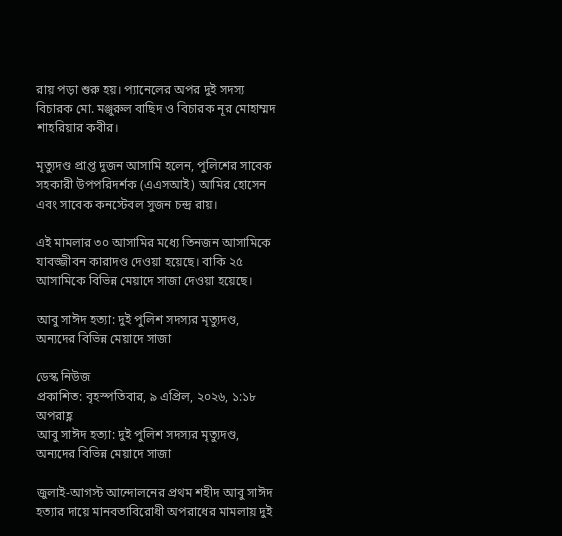রায় পড়া শুরু হয়। প্যানেলের অপর দুই সদস্য বিচারক মো. মঞ্জুরুল বাছিদ ও বিচারক নূর মোহাম্মদ শাহরিয়ার কবীর।

মৃত্যুদণ্ড প্রাপ্ত দুজন আসামি হলেন, পুলিশের সাবেক সহকারী উপপরিদর্শক (এএসআই) আমির হোসেন এবং সাবেক কনস্টেবল সুজন চন্দ্র রায়।

এই মামলার ৩০ আসামির মধ্যে তিনজন আসামিকে যাবজ্জীবন কারাদণ্ড দেওয়া হয়েছে। বাকি ২৫ আসামিকে বিভিন্ন মেয়াদে সাজা দেওয়া হয়েছে।

আবু সাঈদ হত্যা: দুই পুলিশ সদস্যর মৃত্যুদণ্ড, অন্যদের বিভিন্ন মেয়াদে সাজা

ডেস্ক নিউজ
প্রকাশিত: বৃহস্পতিবার, ৯ এপ্রিল, ২০২৬, ১:১৮ অপরাহ্ণ
আবু সাঈদ হত্যা: দুই পুলিশ সদস্যর মৃত্যুদণ্ড, অন্যদের বিভিন্ন মেয়াদে সাজা

জুলাই-আগস্ট আন্দোলনের প্রথম শহীদ আবু সাঈদ হত্যার দায়ে মানবতাবিরোধী অপরাধের মামলায় দুই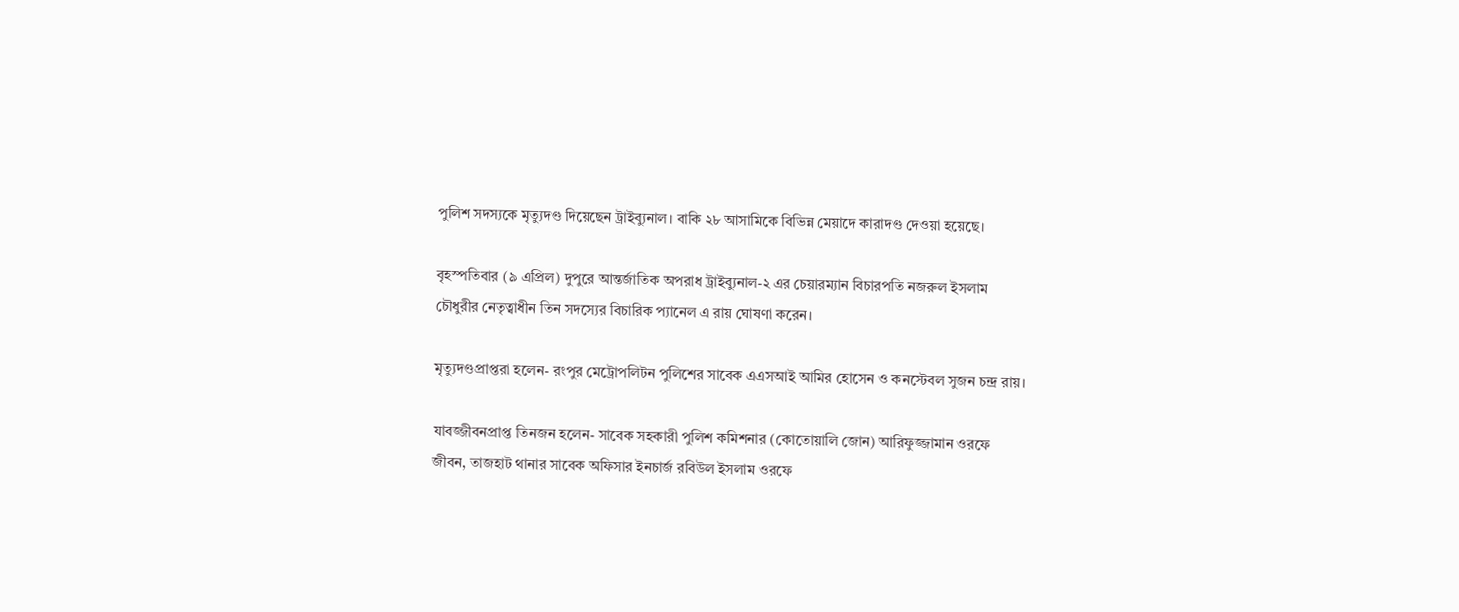পুলিশ সদস্যকে মৃত্যুদণ্ড দিয়েছেন ট্রাইব্যুনাল। বাকি ২৮ আসামিকে বিভিন্ন মেয়াদে কারাদণ্ড দেওয়া হয়েছে।

বৃহস্পতিবার (৯ এপ্রিল) দুপুরে আন্তর্জাতিক অপরাধ ট্রাইব্যুনাল-২ এর চেয়ারম্যান বিচারপতি নজরুল ইসলাম চৌধুরীর নেতৃত্বাধীন তিন সদস্যের বিচারিক প্যানেল এ রায় ঘোষণা করেন।

মৃত্যুদণ্ডপ্রাপ্তরা হলেন- রংপুর মেট্রোপলিটন পুলিশের সাবেক এএসআই আমির হোসেন ও কনস্টেবল সুজন চন্দ্র রায়।

যাবজ্জীবনপ্রাপ্ত তিনজন হলেন- সাবেক সহকারী পুলিশ কমিশনার (কোতোয়ালি জোন) আরিফুজ্জামান ওরফে জীবন, তাজহাট থানার সাবেক অফিসার ইনচার্জ রবিউল ইসলাম ওরফে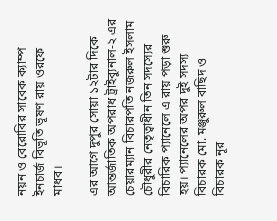নয়ন ও বেরোবির সাবেক ক্যাম্প ইনচার্জ বিভূতি ভূষণ রায় ওরফে মাধব।

এর আগে দুপুর সোয়া ১২টার দিকে আন্তর্জাতিক অপরাধ ট্রাইব্যুনাল-২ এর চেয়ারম্যান বিচারপতি নজরুল ইসলাম চৌধুরীর নেতৃত্বাধীন তিন সদস্যের বিচারিক প্যানেলে এ রায় পড়া শুরু হয়। প্যানেলের অপর দুই সদস্য বিচারক মো. মঞ্জুরুল বাছিদ ও বিচারক নূর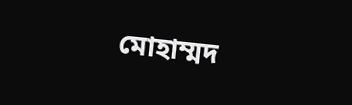মোহাম্মদ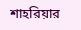শাহরিয়ার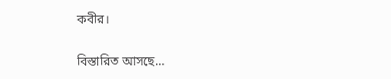কবীর।

বিস্তারিত আসছে…